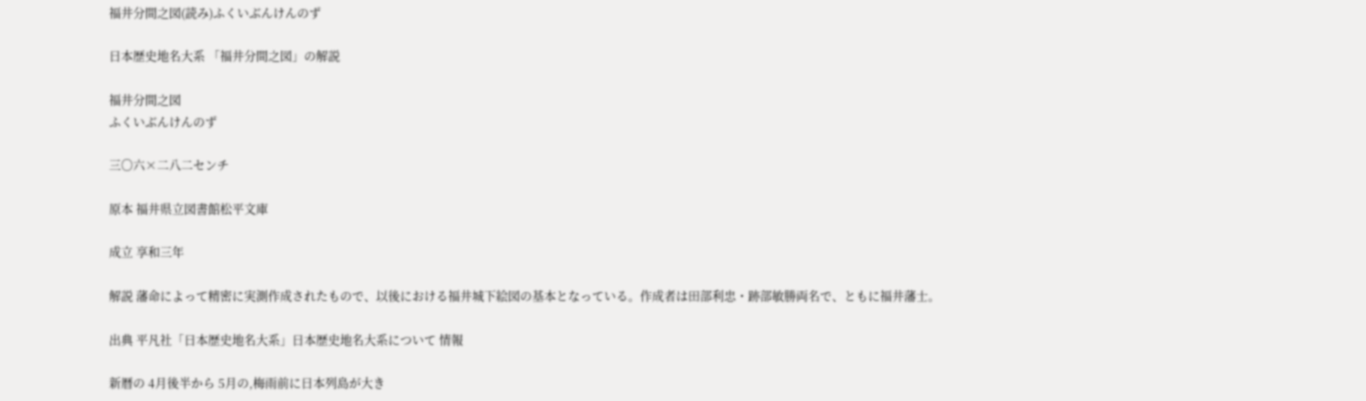福井分間之図(読み)ふくいぶんけんのず

日本歴史地名大系 「福井分間之図」の解説

福井分間之図
ふくいぶんけんのず

三〇六×二八二センチ

原本 福井県立図書館松平文庫

成立 享和三年

解説 藩命によって精密に実測作成されたもので、以後における福井城下絵図の基本となっている。作成者は田部利忠・跡部敏勝両名で、ともに福井藩士。

出典 平凡社「日本歴史地名大系」日本歴史地名大系について 情報

新暦の 4月後半から 5月の,梅雨前に日本列島が大き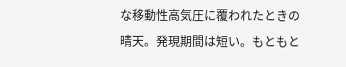な移動性高気圧に覆われたときの晴天。発現期間は短い。もともと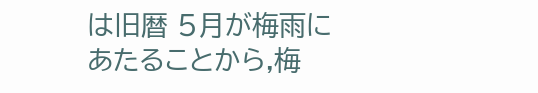は旧暦 5月が梅雨にあたることから,梅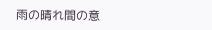雨の晴れ間の意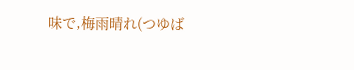味で,梅雨晴れ(つゆば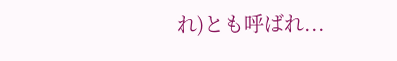れ)とも呼ばれ...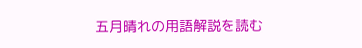五月晴れの用語解説を読む